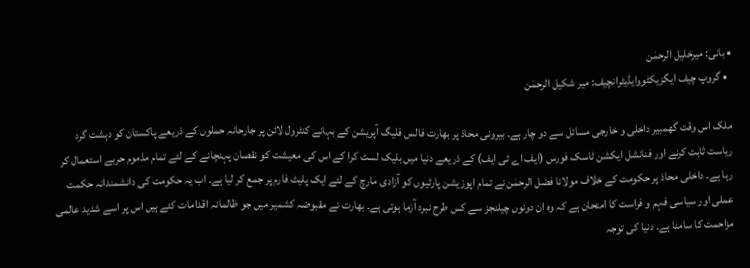• بانی: میرخلیل الرحمٰن
  • گروپ چیف ایگزیکٹووایڈیٹرانچیف: میر شکیل الرحمٰن

ملک اس وقت گھمبیر داخلی و خارجی مسائل سے دو چار ہے۔ بیرونی محاذ پر بھارت فالس فلیگ آپریشن کے بہانے کنٹرول لائن پر جارحانہ حملوں کے ذریعے پاکستان کو دہشت گرد ریاست ثابت کرنے اور فنانشل ایکشن ٹاسک فورس (ایف اے ٹی ایف) کے ذریعے دنیا میں بلیک لسٹ کرا کے اس کی معیشت کو نقصان پہنچانے کے لئے تمام مذموم حربے استعمال کر رہا ہے۔ داخلی محاذ پر حکومت کے خلاف مولانا فضل الرحمٰن نے تمام اپوزیشن پارٹیوں کو آزادی مارچ کے لئے ایک پلیٹ فارم پر جمع کر لیا ہے۔ اب یہ حکومت کی دانشمندانہ حکمت عملی اور سیاسی فہم و فراست کا امتحان ہے کہ وہ ان دونوں چیلنجز سے کس طرح نبرد آزما ہوتی ہے۔ بھارت نے مقبوضہ کشمیر میں جو ظالمانہ اقدامات کئے ہیں اس پر اسے شدید عالمی مزاحمت کا سامنا ہے۔ دنیا کی توجہ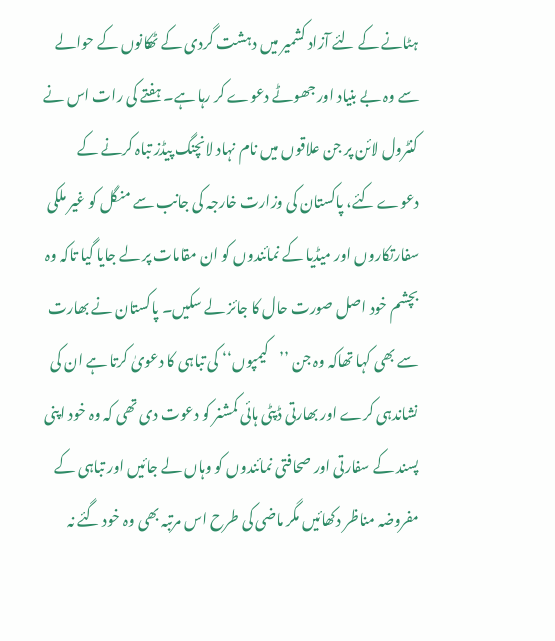ہٹانے کے لئے آزاد کشمیر میں دہشت گردی کے ٹھکانوں کے حوالے سے وہ بے بنیاد اور جھوٹے دعوے کر رہا ہے۔ ہفتے کی رات اس نے کنٹرول لائن پر جن علاقوں میں نام نہاد لانچنگ پیڈز تباہ کرنے کے دعوے کئے، پاکستان کی وزارت خارجہ کی جانب سے منگل کو غیر ملکی سفارتکاروں اور میڈیا کے نمائندوں کو ان مقامات پر لے جایا گیا تاکہ وہ بچشم خود اصل صورت حال کا جائز لے سکیں۔ پاکستان نے بھارت سے بھی کہا تھاکہ وہ جن ’’کیمپوں‘‘ کی تباہی کا دعویٰ کرتا ہے ان کی نشاندہی کرے اور بھارتی ڈپٹی ہائی کمشنر کو دعوت دی تھی کہ وہ خود اپنی پسند کے سفارتی اور صحافتی نمائندوں کو وہاں لے جائیں اور تباہی کے مفروضہ مناظر دکھائیں مگر ماضی کی طرح اس مرتبہ بھی وہ خود گئے نہ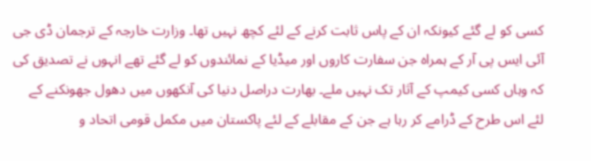کسی کو لے گئے کیونکہ ان کے پاس ثابت کرنے کے لئے کچھ نہیں تھا۔ وزارت خارجہ کے ترجمان ڈی جی آئی ایس پی آر کے ہمراہ جن سفارت کاروں اور میڈیا کے نمائندوں کو لے گئے تھے انہوں نے تصدیق کی کہ وہاں کسی کیمپ کے آثار تک نہیں ملے۔ بھارت دراصل دنیا کی آنکھوں میں دھول جھونکنے کے لئے اس طرح کے ڈرامے کر رہا ہے جن کے مقابلے کے لئے پاکستان میں مکمل قومی اتحاد و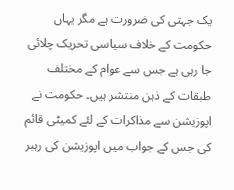یک جہتی کی ضرورت ہے مگر یہاں حکومت کے خلاف سیاسی تحریک چلائی جا رہی ہے جس سے عوام کے مختلف طبقات کے ذہن منتشر ہیں۔ حکومت نے اپوزیشن سے مذاکرات کے لئے کمیٹی قائم کی جس کے جواب میں اپوزیشن کی رہبر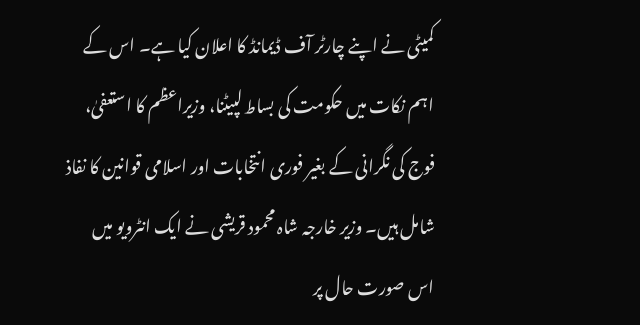کمیٹی نے اپنے چارٹر آف ڈیمانڈ کا اعلان کیا ہے۔ اس کے اہم نکات میں حکومت کی بساط لپیٹنا، وزیراعظم کا استعفیٰ، فوج کی نگرانی کے بغیر فوری انتخابات اور اسلامی قوانین کا نفاذ شامل ہیں۔ وزیر خارجہ شاہ محمود قریشی نے ایک انٹرویو میں اس صورت حال پر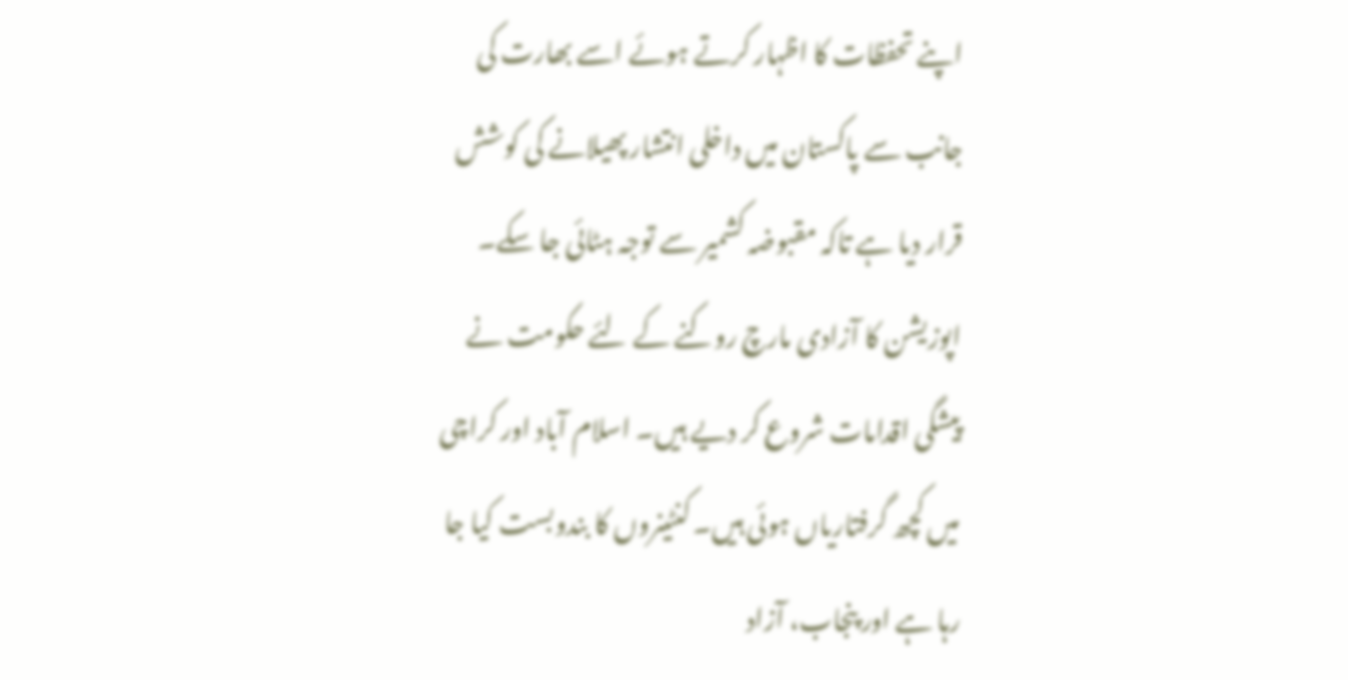اپنے تحفظات کا اظہار کرتے ہوئے اسے بھارت کی جانب سے پاکستان میں داخلی انتشار پھیلانے کی کوشش قرار دیا ہے تاکہ مقبوضہ کشمیر سے توجہ ہٹائی جا سکے۔ اپوزیشن کا آزادی مارچ روکنے کے لئے حکومت نے پیشگی اقدامات شروع کر دیے ہیں۔ اسلام آباد اور کراچی میں کچھ گرفتاریاں ہوئی ہیں۔ کنٹینروں کا بندوبست کیا جا رہا ہے اور پنجاب، آزاد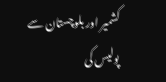کشمیر اور بلوچستان سے پولیس کی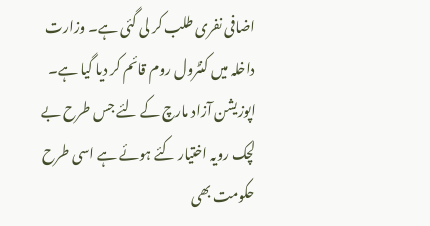اضافی نفری طلب کر لی گئی ہے۔ وزارت داخلہ میں کنٹرول روم قائم کر دیا گیا ہے۔ اپوزیشن آزاد مارچ کے لئے جس طرح بے لچک رویہ اختیار کئے ہوئے ہے اسی طرح حکومت بھی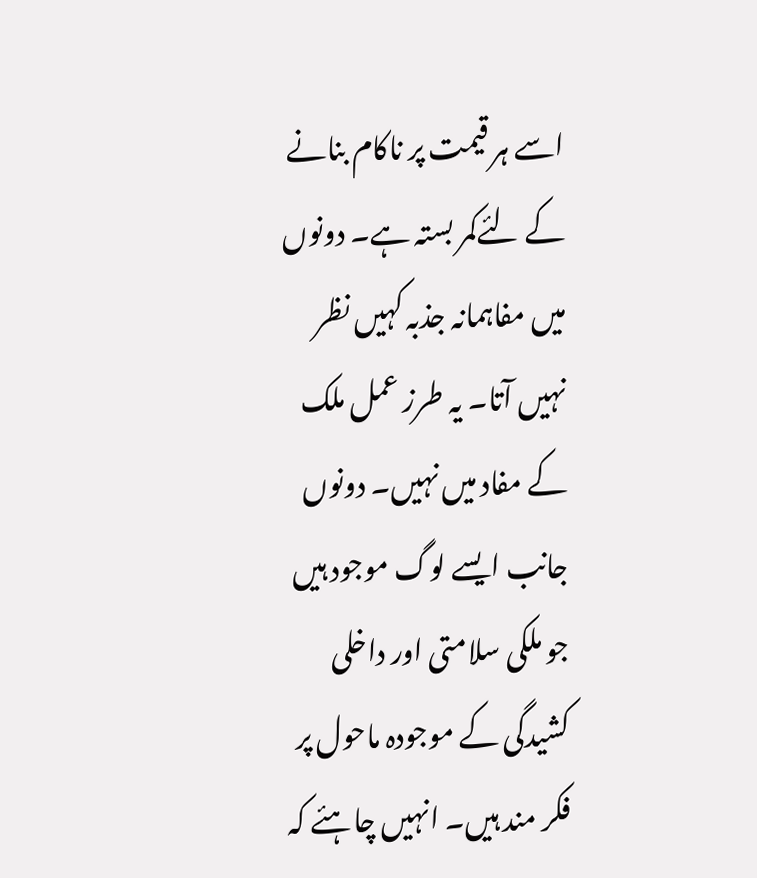اسے ہر قیمت پر ناکام بنانے کے لئےکمر بستہ ہے۔ دونوں میں مفاہمانہ جذبہ کہیں نظر نہیں آتا۔ یہ طرز عمل ملک کے مفاد میں نہیں۔ دونوں جانب ایسے لوگ موجود ہیں جو ملکی سلامتی اور داخلی کشیدگی کے موجودہ ماحول پر فکر مند ہیں۔ انہیں چاہئے کہ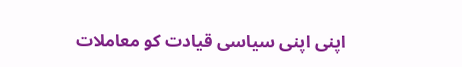اپنی اپنی سیاسی قیادت کو معاملات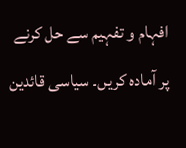افہام و تفہیم سے حل کرنے پر آمادہ کریں۔ سیاسی قائدین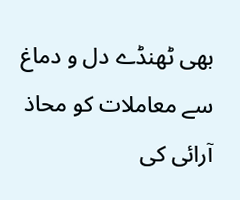بھی ٹھنڈے دل و دماغ سے معاملات کو محاذ آرائی کی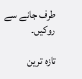طرف جانے سے روکیں۔

تازہ ترین